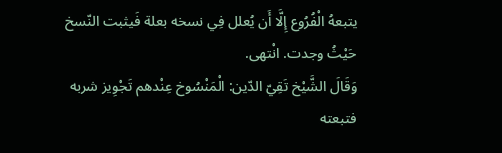يتبعهُ الْفُرُوع إِلَّا أَن يُعلل فِي نسخه بعلة فَيثبت النّسخ حَيْثُ وجدت. انْتهى.
وَقَالَ الشَّيْخ تَقِيّ الدّين: الْمَنْسُوخ عِنْدهم تَجْوِيز شربه فتبعته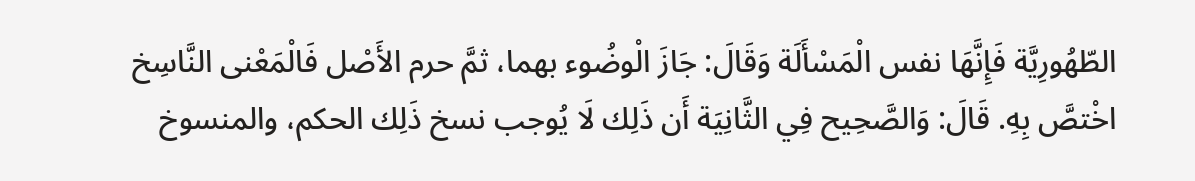الطّهُورِيَّة فَإِنَّهَا نفس الْمَسْأَلَة وَقَالَ: جَازَ الْوضُوء بهما، ثمَّ حرم الأَصْل فَالْمَعْنى النَّاسِخ اخْتصَّ بِهِ. قَالَ: وَالصَّحِيح فِي الثَّانِيَة أَن ذَلِك لَا يُوجب نسخ ذَلِك الحكم، والمنسوخ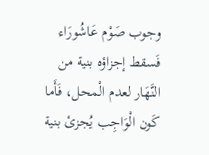وجوب صَوْم عَاشُورَاء فَسقط إجزاؤه بنية من النَّهَار لعدم الْمحل، فَأَما كَون الْوَاجِب يُجزئ بنية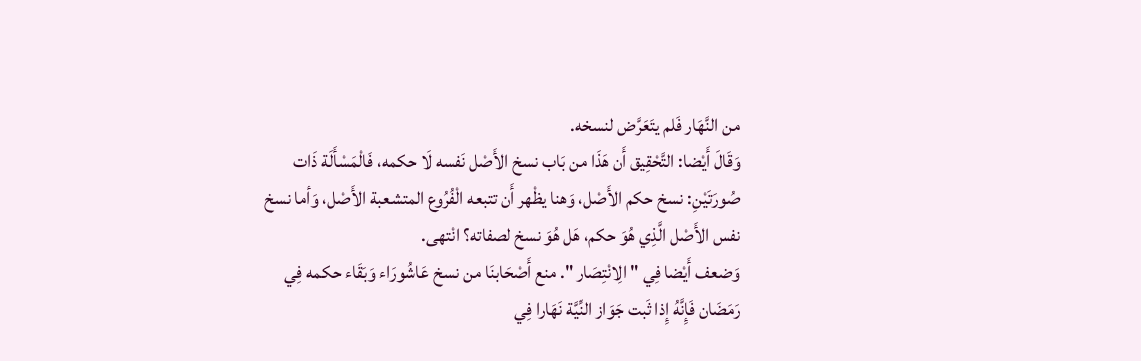من النَّهَار فَلم يتَعَرَّض لنسخه.
وَقَالَ أَيْضا: التَّحْقِيق أَن هَذَا من بَاب نسخ الأَصْل نَفسه لَا حكمه، فَالْمَسْأَلَة ذَات صُورَتَيْنِ: نسخ حكم الأَصْل، وَهنا يظْهر أَن تتبعه الْفُرُوع المتشعبة الأَصْل، وَأما نسخ نفس الأَصْل الَّذِي هُوَ حكم، هَل هُوَ نسخ لصفاته؟ انْتهى.
وَضعف أَيْضا فِي " الِانْتِصَار ". منع أَصْحَابنَا من نسخ عَاشُورَاء وَبَقَاء حكمه فِي رَمَضَان فَإِنَّهُ إِذا ثَبت جَوَاز النِّيَّة نَهَارا فِي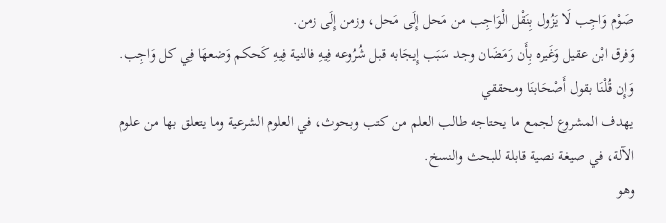صَوْم وَاجِب لَا يَزُول بِنَقْل الْوَاجِب من مَحل إِلَى مَحل، وزمن إِلَى زمن.
وَفرق ابْن عقيل وَغَيره بِأَن رَمَضَان وجد سَبَب إِيجَابه قبل شُرُوعه فِيهِ فالنية فِيهِ كَحكم وَضعهَا فِي كل وَاجِب. وَإِن قُلْنَا بقول أَصْحَابنَا ومحققي
يهدف المشروع لجمع ما يحتاجه طالب العلم من كتب وبحوث، في العلوم الشرعية وما يتعلق بها من علوم الآلة، في صيغة نصية قابلة للبحث والنسخ.
وهو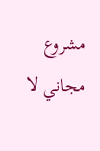مشروع مجاني لا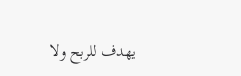يهدف للربح ولا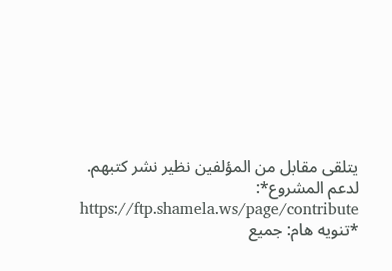يتلقى مقابل من المؤلفين نظير نشر كتبهم.
لدعم المشروع*: https://ftp.shamela.ws/page/contribute
*تنويه هام: جميع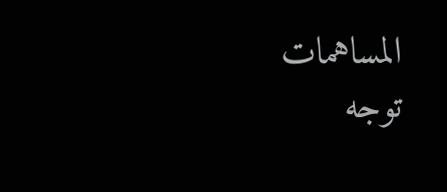المساهمات توجه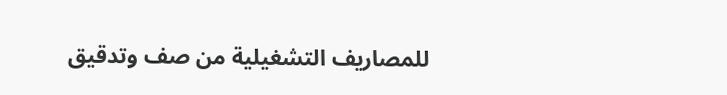للمصاريف التشغيلية من صف وتدقيق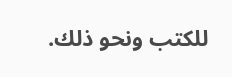للكتب ونحو ذلك.